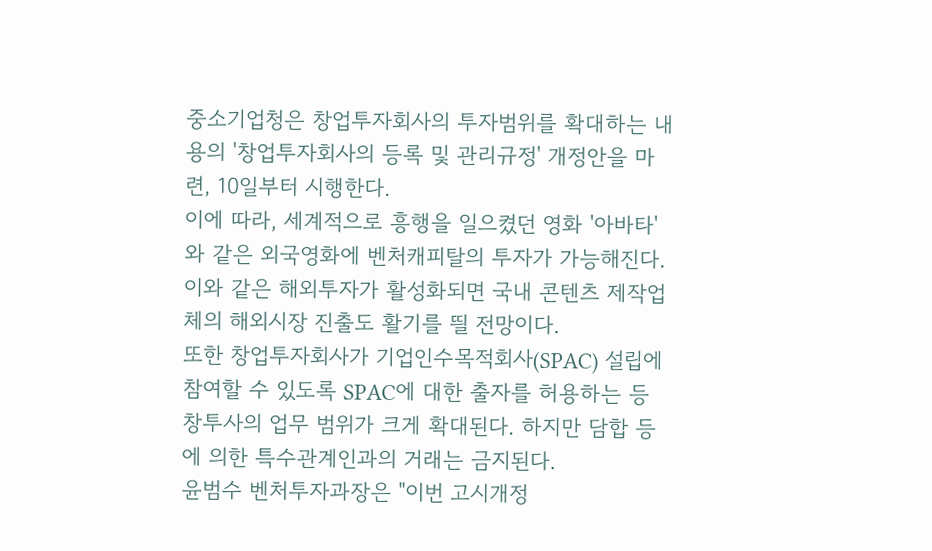중소기업청은 창업투자회사의 투자범위를 확대하는 내용의 '창업투자회사의 등록 및 관리규정' 개정안을 마련, 10일부터 시행한다.
이에 따라, 세계적으로 흥행을 일으켰던 영화 '아바타'와 같은 외국영화에 벤처캐피탈의 투자가 가능해진다. 이와 같은 해외투자가 활성화되면 국내 콘텐츠 제작업체의 해외시장 진출도 활기를 띌 전망이다.
또한 창업투자회사가 기업인수목적회사(SPAC) 설립에 참여할 수 있도록 SPAC에 대한 출자를 허용하는 등 창투사의 업무 범위가 크게 확대된다. 하지만 담합 등에 의한 특수관계인과의 거래는 금지된다.
윤범수 벤처투자과장은 "이번 고시개정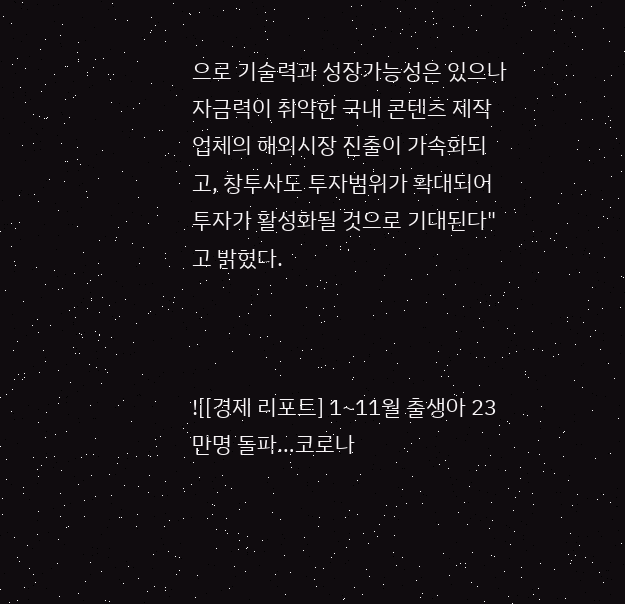으로 기술력과 성장가능성은 있으나 자금력이 취약한 국내 콘텐츠 제작업체의 해외시장 진출이 가속화되고, 창투사도 투자범위가 확대되어 투자가 활성화될 것으로 기대된다"고 밝혔다.



![[경제 리포트] 1~11월 출생아 23만명 돌파…코로나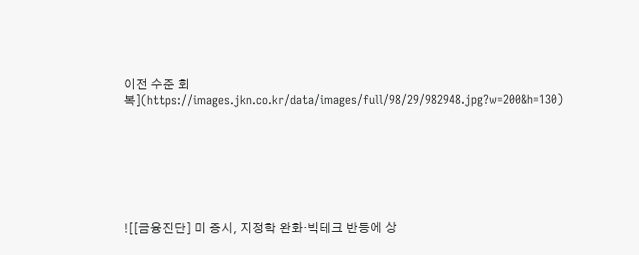이전 수준 회복](https://images.jkn.co.kr/data/images/full/98/29/982948.jpg?w=200&h=130)







![[금융진단] 미 증시, 지정학 완화·빅테크 반등에 상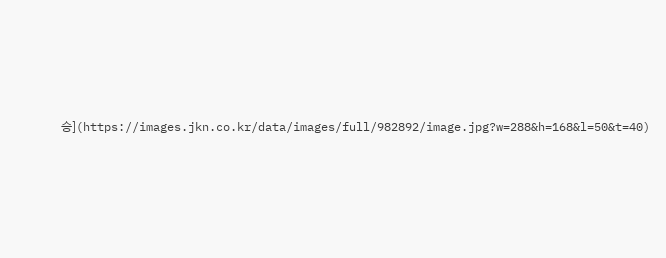승](https://images.jkn.co.kr/data/images/full/982892/image.jpg?w=288&h=168&l=50&t=40)